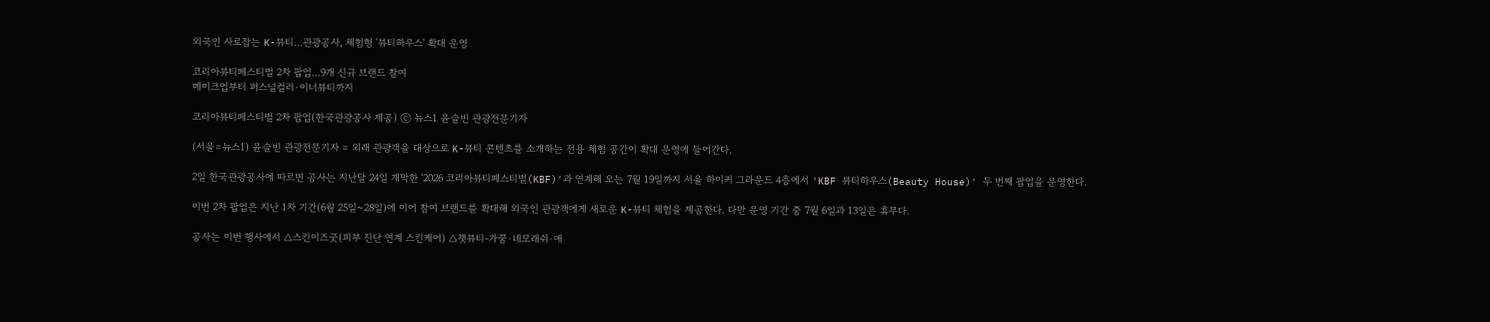외국인 사로잡는 K-뷰티…관광공사, 체험형 '뷰티하우스' 확대 운영

코리아뷰티페스티벌 2차 팝업…9개 신규 브랜드 참여
메이크업부터 퍼스널컬러·이너뷰티까지

코리아뷰티페스티벌 2차 팝업(한국관광공사 제공) ⓒ 뉴스1 윤슬빈 관광전문기자

(서울=뉴스1) 윤슬빈 관광전문기자 = 외래 관광객을 대상으로 K-뷰티 콘텐츠를 소개하는 전용 체험 공간이 확대 운영에 들어간다.

2일 한국관광공사에 따르면 공사는 지난달 24일 개막한 '2026 코리아뷰티페스티벌(KBF)'과 연계해 오는 7월 19일까지 서울 하이커 그라운드 4층에서 'KBF 뷰티하우스(Beauty House)' 두 번째 팝업을 운영한다.

이번 2차 팝업은 지난 1차 기간(6월 25일~28일)에 이어 참여 브랜드를 확대해 외국인 관광객에게 새로운 K-뷰티 체험을 제공한다. 다만 운영 기간 중 7월 6일과 13일은 휴무다.

공사는 이번 행사에서 △스킨이즈굿(피부 진단 연계 스킨케어) △챗뷰티-가꿈·네모래쉬·애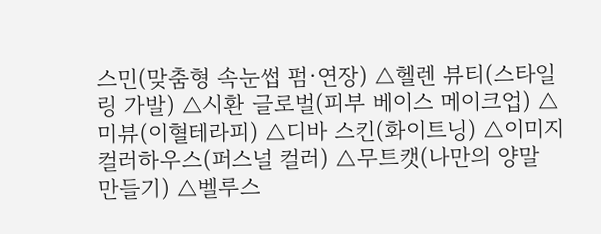스민(맞춤형 속눈썹 펌·연장) △헬렌 뷰티(스타일링 가발) △시환 글로벌(피부 베이스 메이크업) △미뷰(이혈테라피) △디바 스킨(화이트닝) △이미지컬러하우스(퍼스널 컬러) △무트캣(나만의 양말 만들기) △벨루스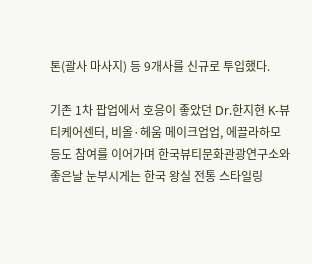톤(괄사 마사지) 등 9개사를 신규로 투입했다.

기존 1차 팝업에서 호응이 좋았던 Dr.한지현 K-뷰티케어센터, 비올·헤움 메이크업업, 에끌라하모 등도 참여를 이어가며 한국뷰티문화관광연구소와 좋은날 눈부시게는 한국 왕실 전통 스타일링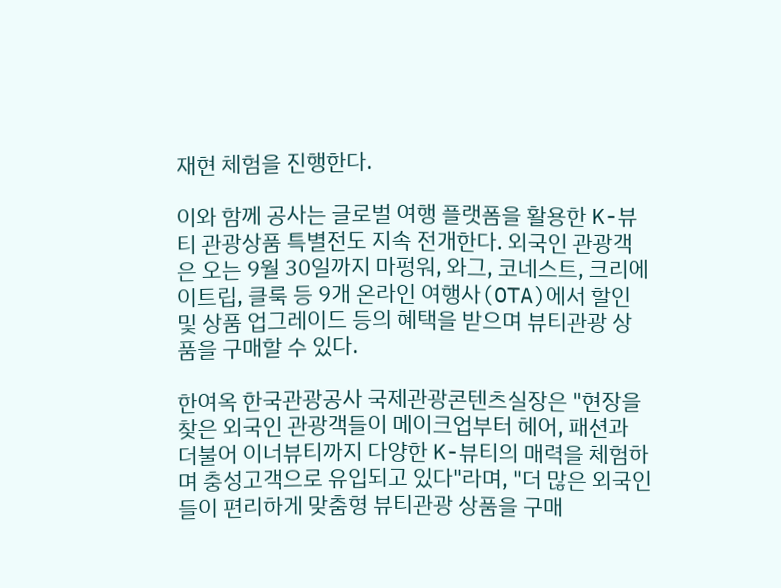재현 체험을 진행한다.

이와 함께 공사는 글로벌 여행 플랫폼을 활용한 K-뷰티 관광상품 특별전도 지속 전개한다. 외국인 관광객은 오는 9월 30일까지 마펑워, 와그, 코네스트, 크리에이트립, 클룩 등 9개 온라인 여행사(OTA)에서 할인 및 상품 업그레이드 등의 혜택을 받으며 뷰티관광 상품을 구매할 수 있다.

한여옥 한국관광공사 국제관광콘텐츠실장은 "현장을 찾은 외국인 관광객들이 메이크업부터 헤어, 패션과 더불어 이너뷰티까지 다양한 K-뷰티의 매력을 체험하며 충성고객으로 유입되고 있다"라며, "더 많은 외국인들이 편리하게 맞춤형 뷰티관광 상품을 구매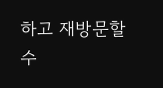하고 재방문할 수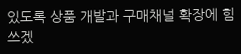있도록 상품 개발과 구매채널 확장에 힘쓰겠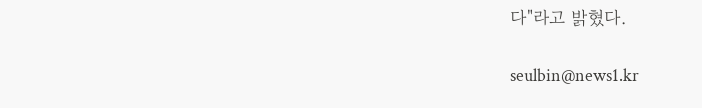다"라고 밝혔다.

seulbin@news1.kr